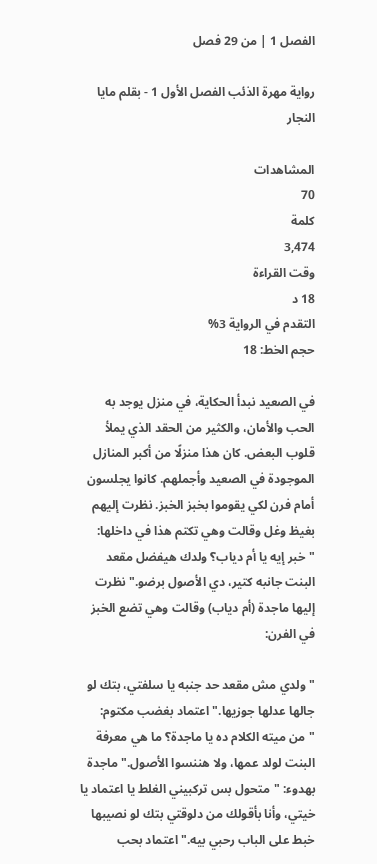الفصل 1 | من 29 فصل

رواية مهرة الذئب الفصل الأول 1 - بقلم مايا النجار

المشاهدات
70
كلمة
3,474
وقت القراءة
18 د
التقدم في الرواية 3%
حجم الخط: 18

في الصعيد نبدأ الحكاية، في منزل يوجد به الحب والأمان، والكثير من الحقد الذي يملأ قلوب البعض. كان هذا منزلًا من أكبر المنازل الموجودة في الصعيد وأجملهم. كانوا يجلسون أمام فرن لكي يقوموا بخبز الخبز. نظرت إليهم بغيظ وغل وقالت وهي تكتم هذا في داخلها: "خبر إيه يا أم دياب؟ ولدك هيفضل مقعد البنت جانبه كتير، دي الأصول برضو." نظرت إليها ماجدة (أم دياب) وقالت وهي تضع الخبز في الفرن:

"ولدي مش مقعد حد جنبه يا سلفتي، بتك لو جالها عدلها جوزيها." اعتماد بغضب مكتوم: "من ميته الكلام ده يا ماجدة؟ ما هي معرفة البنت لولد عمها، ولا هننسوا الأصول." ماجدة بهدوء: "متحول بس تركبيني الغلط يا اعتماد يا خيتي، وأنا بأقولك من دلوقتي بتك لو نصيبها خبط على الباب رحبي بيه." اعتماد بحب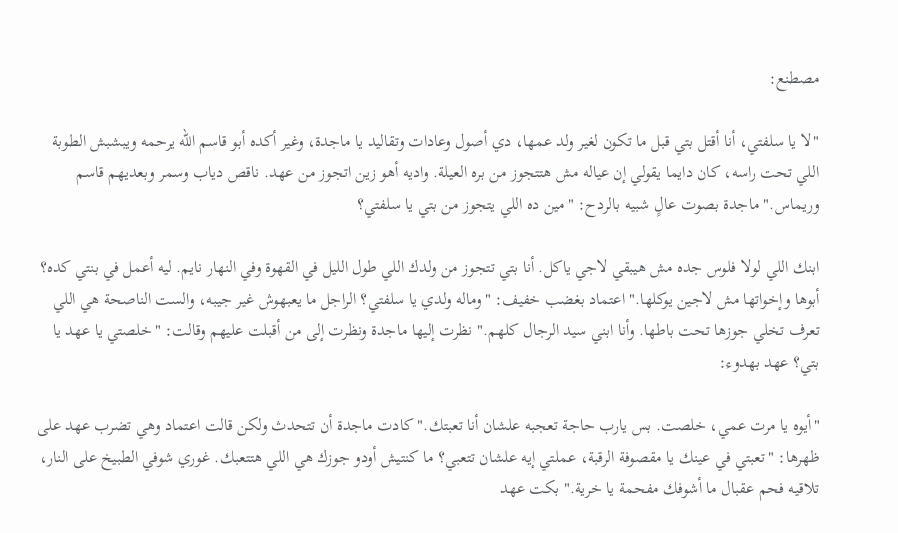مصطنع:

"لا يا سلفتي، أنا أقتل بتي قبل ما تكون لغير ولد عمها، دي أصول وعادات وتقاليد يا ماجدة، وغير أكده أبو قاسم الله يرحمه ويبشبش الطوبة اللي تحت راسه، كان دايما يقولي إن عياله مش هتتجوز من بره العيلة. واديه أهو زين اتجوز من عهد. ناقص دياب وسمر وبعديهم قاسم وريماس." ماجدة بصوت عالٍ شبيه بالردح: "مين ده اللي يتجوز من بتي يا سلفتي؟

ابنك اللي لولا فلوس جده مش هيبقي لاجي ياكل. أنا بتي تتجوز من ولدك اللي طول الليل في القهوة وفي النهار نايم. ليه أعمل في بنتي كده؟ أبوها وإخواتها مش لاجين يوكلها." اعتماد بغضب خفيف: "وماله ولدي يا سلفتي؟ الراجل ما يعبهوش غير جيبه، والست الناصحة هي اللي تعرف تخلي جوزها تحت باطها. وأنا ابني سيد الرجال كلهم." نظرت إليها ماجدة ونظرت إلى من أقبلت عليهم وقالت: "خلصتي يا عهد يا بتي؟ عهد بهدوء:

"أيوه يا مرت عمي، خلصت. بس يارب حاجة تعجبه علشان أنا تعبتك." كادت ماجدة أن تتحدث ولكن قالت اعتماد وهي تضرب عهد على ظهرها: "تعبتي في عينك يا مقصوفة الرقبة، عملتي إيه علشان تتعبي؟ ما كنتيش أودو جوزك هي اللي هتتعبك. غوري شوفي الطبيخ على النار، تلاقيه فحم عقبال ما أشوفك مفحمة يا خرية." بكت عهد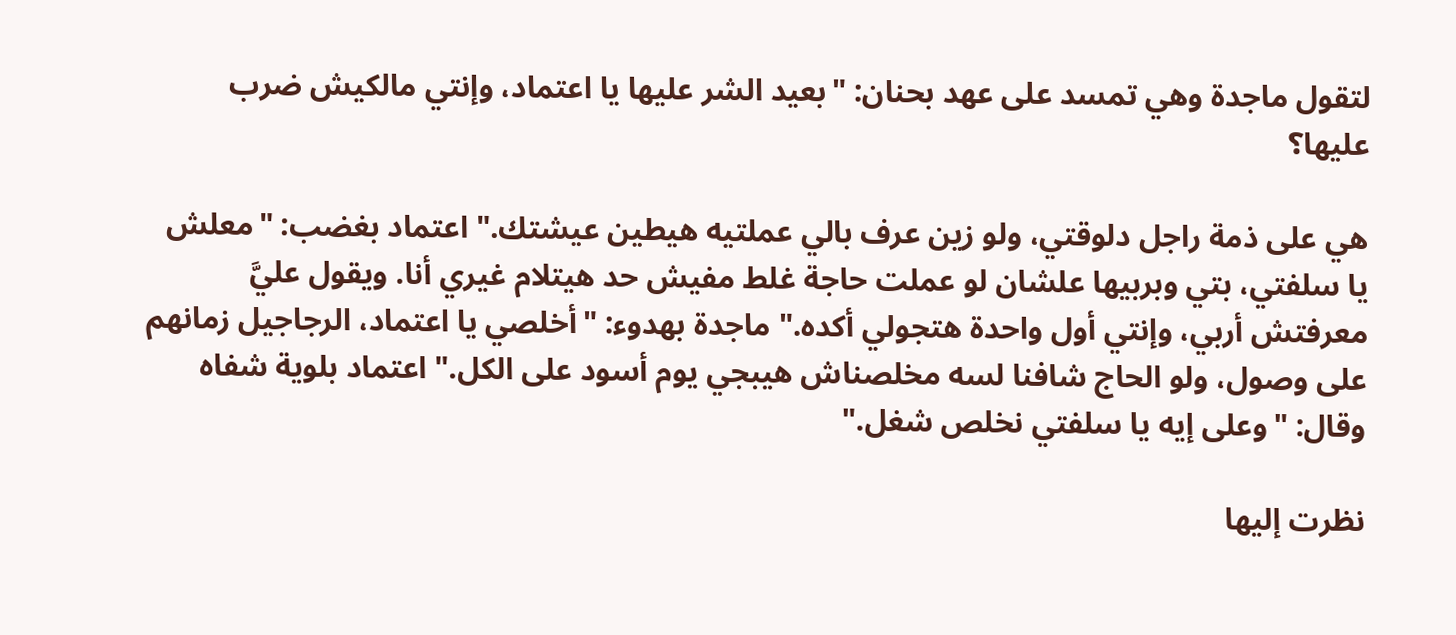لتقول ماجدة وهي تمسد على عهد بحنان: "بعيد الشر عليها يا اعتماد، وإنتي مالكيش ضرب عليها؟

هي على ذمة راجل دلوقتي، ولو زين عرف بالي عملتيه هيطين عيشتك." اعتماد بغضب: "معلش يا سلفتي، بتي وبربيها علشان لو عملت حاجة غلط مفيش حد هيتلام غيري أنا. ويقول عليَّ معرفتش أربي، وإنتي أول واحدة هتجولي أكده." ماجدة بهدوء: "أخلصي يا اعتماد، الرجاجيل زمانهم على وصول، ولو الحاج شافنا لسه مخلصناش هيبجي يوم أسود على الكل." اعتماد بلوية شفاه وقال: "وعلى إيه يا سلفتي نخلص شغل."

نظرت إليها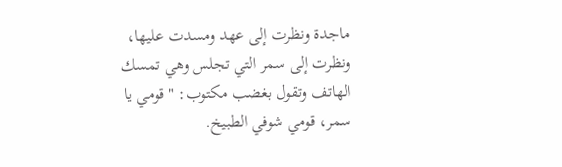ماجدة ونظرت إلى عهد ومسدت عليها، ونظرت إلى سمر التي تجلس وهي تمسك الهاتف وتقول بغضب مكتوب: "قومي يا سمر، قومي شوفي الطبيخ.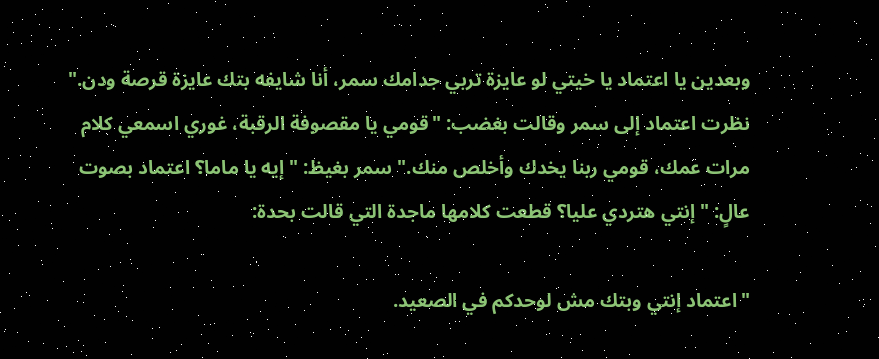وبعدين يا اعتماد يا خيتي لو عايزة تربي جدامك سمر، أنا شايفه بتك عايزة قرصة ودن." نظرت اعتماد إلى سمر وقالت بغضب: "قومي يا مقصوفة الرقبة، غوري اسمعي كلام مرات عمك، قومي ربنا يخدك وأخلص منك." سمر بغيظ: "إيه يا ماما؟ اعتماد بصوت عالٍ: "إنتي هتردي عليا؟ قطعت كلامها ماجدة التي قالت بحدة:

"اعتماد إنتي وبتك مش لوحدكم في الصعيد.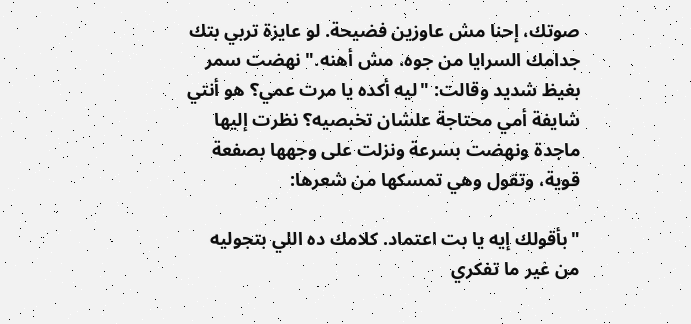صوتك، إحنا مش عاوزين فضيحة. لو عايزة تربي بتك جدامك السرايا من جوه، مش أهنه." نهضت سمر بغيظ شديد وقالت: "ليه أكده يا مرت عمي؟ هو أنتي شايفة أمي محتاجة علشان تخبصيه؟ نظرت إليها ماجدة ونهضت بسرعة ونزلت على وجهها بصفعة قوية، وتقول وهي تمسكها من شعرها:

"بأقولك إيه يا بت اعتماد. كلامك ده اللي بتجوليه من غير ما تفكري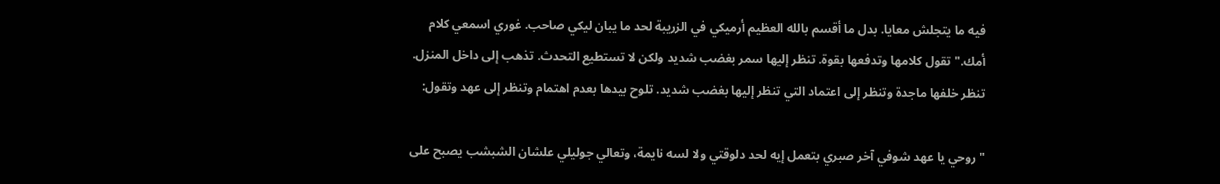فيه ما يتجلش معايا. بدل ما أقسم بالله العظيم أرميكي في الزريبة لحد ما يبان ليكي صاحب. غوري اسمعي كلام أمك." تقول كلامها وتدفعها بقوة. تنظر إليها سمر بغضب شديد ولكن لا تستطيع التحدث. تذهب إلى داخل المنزل. تنظر خلفها ماجدة وتنظر إلى اعتماد التي تنظر إليها بغضب شديد. تلوح بيدها بعدم اهتمام وتنظر إلى عهد وتقول:

"روحي يا عهد شوفي آخر صبري بتعمل إيه لحد دلوقتي ولا لسه نايمة، وتعالي جوليلي علشان الشبشب يصبح على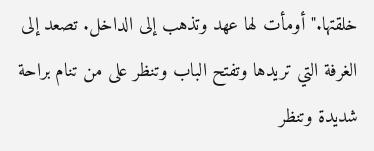خلقتها." أومأت لها عهد وتذهب إلى الداخل. تصعد إلى الغرفة التي تريدها وتفتح الباب وتنظر على من تنام براحة شديدة وتنظر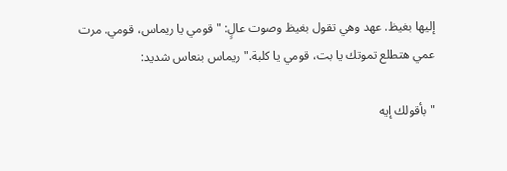إليها بغيظ. عهد وهي تقول بغيظ وصوت عالٍ: "قومي يا ريماس، قومي. مرت عمي هتطلع تموتك يا بت، قومي يا كلبة." ريماس بنعاس شديد:

"بأقولك إيه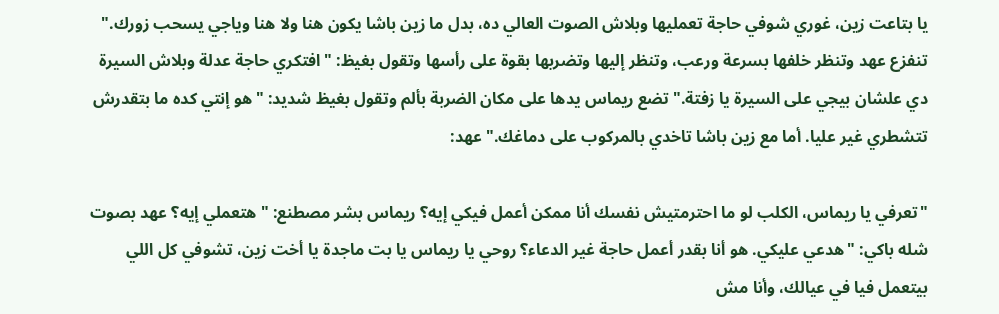يا بتاعت زين، غوري شوفي حاجة تعمليها وبلاش الصوت العالي ده، بدل ما زين باشا يكون هنا ولا هنا وياجي يسحب زورك." تنفزع عهد وتنظر خلفها بسرعة ورعب، وتنظر إليها وتضربها بقوة على رأسها وتقول بغيظ: "افتكري حاجة عدلة وبلاش السيرة دي علشان بيجي على السيرة يا زفتة." تضع ريماس يدها على مكان الضربة بألم وتقول بغيظ شديد: "هو إنتي كده ما بتقدرش تتشطري غير عليا. أما مع زين باشا تاخدي بالمركوب على دماغك." عهد:

"تعرفي يا ريماس، الكلب لو ما احترمتيش نفسك أنا ممكن أعمل فيكي إيه؟ ريماس بشر مصطنع: "هتعملي إيه؟ عهد بصوت شله باكي: "هدعي عليكي. هو أنا بقدر أعمل حاجة غير الدعاء؟ روحي يا ريماس يا بت ماجدة يا أخت زين، تشوفي كل اللي بيتعمل فيا في عيالك، وأنا مش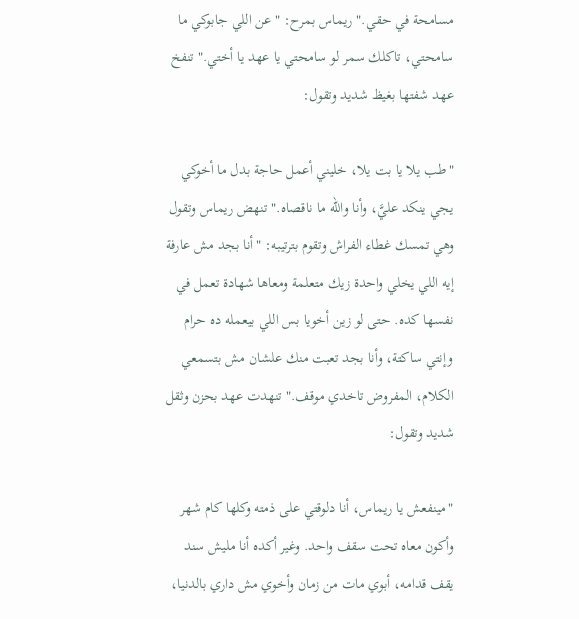مسامحة في حقي." ريماس بمرح: "عن اللي جابوكي ما سامحتي، تاكلك سمر لو سامحتي يا عهد يا أختي." تنفخ عهد شفتها بغيظ شديد وتقول:

"طب يلا يا بت يلا، خليني أعمل حاجة بدل ما أخوكي يجي ينكد عليَّ، وأنا والله ما ناقصاه." تنهض ريماس وتقول وهي تمسك غطاء الفراش وتقوم بترتيبه: "أنا بجد مش عارفة إيه اللي يخلي واحدة زيك متعلمة ومعاها شهادة تعمل في نفسها كده. حتى لو زين أخويا بس اللي بيعمله ده حرام وإنتي ساكتة، وأنا بجد تعبت منك علشان مش بتسمعي الكلام، المفروض تاخدي موقف." تنهدت عهد بحزن وثقل شديد وتقول:

"مينفعش يا ريماس، أنا دلوقتي على ذمته وكلها كام شهر وأكون معاه تحت سقف واحد. وغير أكده أنا مليش سند يقف قدامه، أبوي مات من زمان وأخوي مش داري بالدنيا،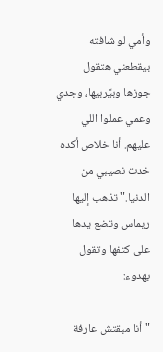وأمي لو شافته بيقطعني هتقول جوزها وبيَّربيها، وجدي وعمي عملوا اللي عليهم. أنا خلاص أكده خدت نصيبي من الدنيا." تذهب إليها ريماس وتضع يدها على كتفها وتقول بهدوء:

"أنا مبقتش عارفة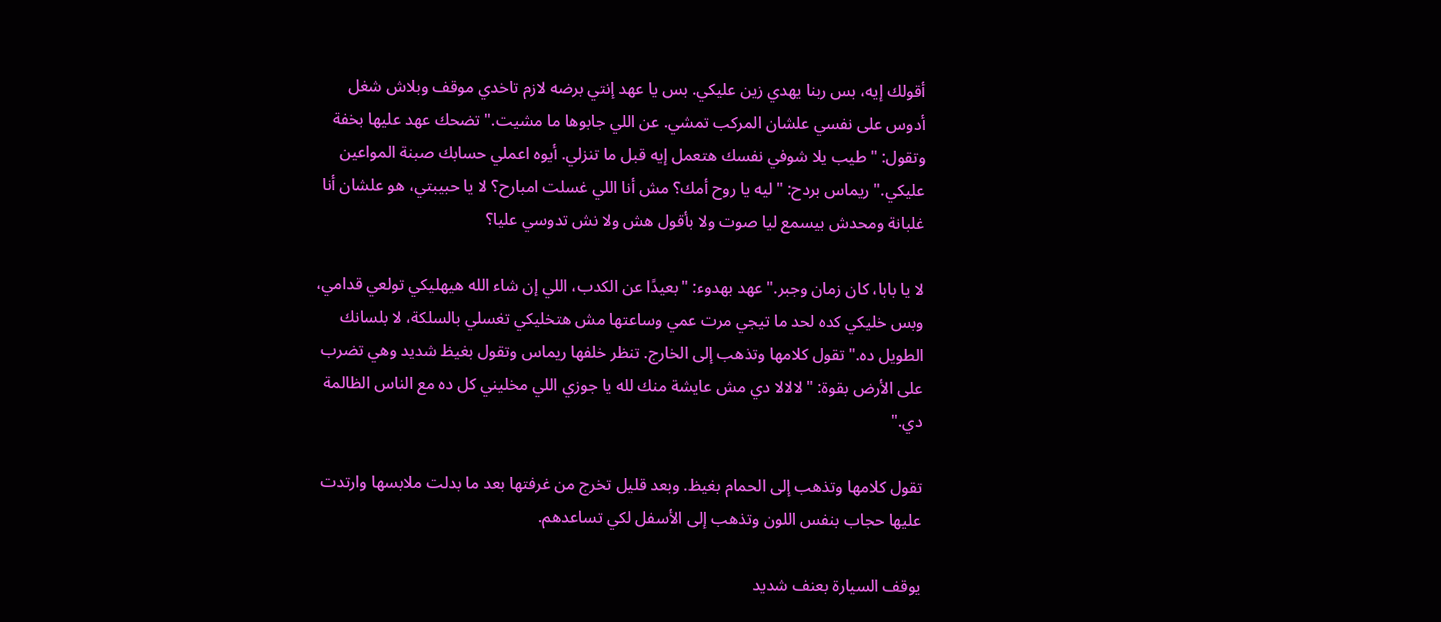أقولك إيه، بس ربنا يهدي زين عليكي. بس يا عهد إنتي برضه لازم تاخدي موقف وبلاش شغل أدوس على نفسي علشان المركب تمشي. عن اللي جابوها ما مشيت." تضحك عهد عليها بخفة وتقول: "طيب يلا شوفي نفسك هتعمل إيه قبل ما تنزلي. أيوه اعملي حسابك صبنة المواعين عليكي." ريماس بردح: "ليه يا روح أمك؟ مش أنا اللي غسلت امبارح؟ لا يا حبيبتي، هو علشان أنا غلبانة ومحدش بيسمع ليا صوت ولا بأقول هش ولا نش تدوسي عليا؟

لا يا بابا، كان زمان وجبر." عهد بهدوء: "بعيدًا عن الكدب، اللي إن شاء الله هيهليكي تولعي قدامي، وبس خليكي كده لحد ما تيجي مرت عمي وساعتها مش هتخليكي تغسلي بالسلكة، لا بلسانك الطويل ده." تقول كلامها وتذهب إلى الخارج. تنظر خلفها ريماس وتقول بغيظ شديد وهي تضرب على الأرض بقوة: "لالالا دي مش عايشة منك لله يا جوزي اللي مخليني كل ده مع الناس الظالمة دي."

تقول كلامها وتذهب إلى الحمام بغيظ. وبعد قليل تخرج من غرفتها بعد ما بدلت ملابسها وارتدت عليها حجاب بنفس اللون وتذهب إلى الأسفل لكي تساعدهم.

يوقف السيارة بعنف شديد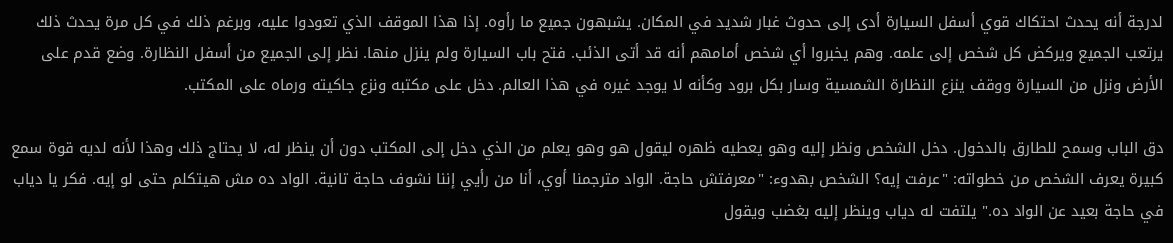لدرجة أنه يحدث احتكاك قوي أسفل السيارة أدى إلى حدوث غبار شديد في المكان. يشبهون جميع ما رأوه. إذا هذا الموقف الذي تعودوا عليه، وبرغم ذلك في كل مرة يحدث ذلك يرتعب الجميع ويركض كل شخص إلى علمه. وهم يخبروا أي شخص أمامهم أنه قد أتى الذئب. فتح باب السيارة ولم ينزل منها. نظر إلى الجميع من أسفل النظارة. وضع قدم على الأرض ونزل من السيارة ووقف ينزع النظارة الشمسية وسار بكل برود وكأنه لا يوجد غيره في هذا العالم. دخل على مكتبه ونزع جاكيته ورماه على المكتب.

دق الباب وسمح للطارق بالدخول. دخل الشخص ونظر إليه وهو يعطيه ظهره ليقول هو وهو يعلم من الذي دخل إلى المكتب دون أن ينظر له، لا يحتاج ذلك وهذا لأنه لديه قوة سمع كبيرة يعرف الشخص من خطواته: "عرفت إيه؟ الشخص بهدوء: "معرفتش حاجة. الواد مترجمنا أوي، أنا من رأيي إننا نشوف حاجة تانية. الواد ده مش هيتكلم حتى لو إيه. فكر يا دياب في حاجة بعيد عن الواد ده." يلتفت له دياب وينظر إليه بغضب ويقول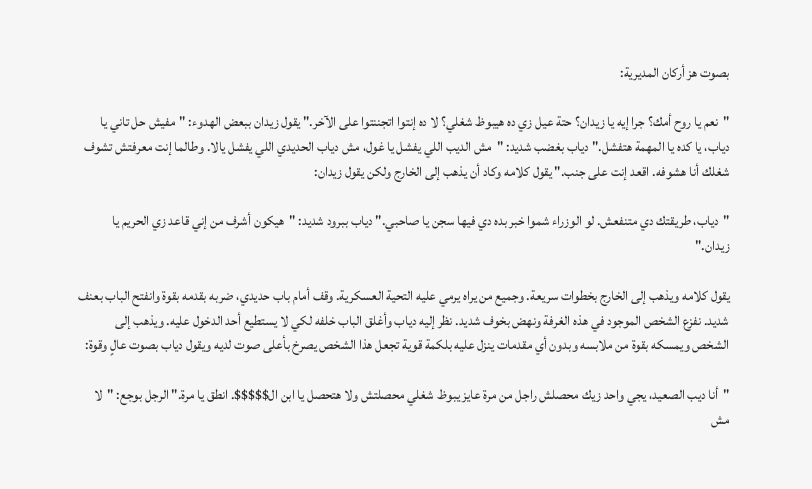بصوت هز أركان المديرية:

"نعم يا روح أمك؟ جرا إيه يا زيدان؟ حتة عيل زي ده هيبوظ شغلي؟ لا ده إنتوا اتجننتوا على الآخر." يقول زيدان ببعض الهدوء: "مفيش حل تاني يا دياب، يا كده يا المهمة هتفشل." دياب بغضب شديد: "مش الديب اللي يفشل يا غول، مش دياب الحديدي اللي يفشل يالا. وطالما إنت معرفتش تشوف شغلك أنا هشوفه. اقعد إنت على جنب." يقول كلامه وكاد أن يذهب إلى الخارج ولكن يقول زيدان:

"دياب، طريقتك دي متنفعش. لو الوزراء شموا خبر بده دي فيها سجن يا صاحبي." دياب ببرود شديد: "هيكون أشرف من إني قاعد زي الحريم يا زيدان."

يقول كلامه ويذهب إلى الخارج بخطوات سريعة. وجميع من يراه يرمي عليه التحية العسكرية. وقف أمام باب حديدي، ضربه بقدمه بقوة وانفتح الباب بعنف شديد. نفزع الشخص الموجود في هذه الغرفة ونهض بخوف شديد. نظر إليه دياب وأغلق الباب خلفه لكي لا يستطيع أحد الدخول عليه. ويذهب إلى الشخص ويمسكه بقوة من ملابسه وبدون أي مقدمات ينزل عليه بلكمة قوية تجعل هذا الشخص يصرخ بأعلى صوت لديه ويقول دياب بصوت عالٍ وقوة:

"أنا ديب الصعيد، يجي واحد زيك محصلش راجل من مرة عايز يبوظ شغلي محصلتش ولا هتحصل يا ابن ال$$$$$. انطق يا مرة." الرجل بوجع: "لا مش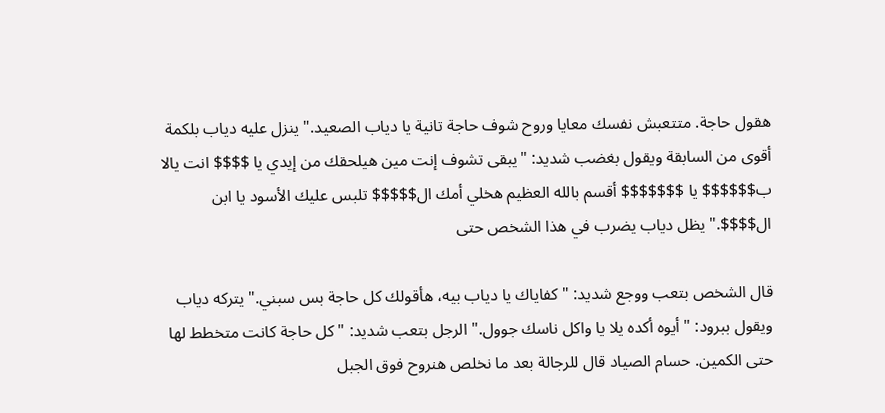هقول حاجة. متتعبش نفسك معايا وروح شوف حاجة تانية يا دياب الصعيد." ينزل عليه دياب بلكمة أقوى من السابقة ويقول بغضب شديد: "يبقى تشوف إنت مين هيلحقك من إيدي يا $$$$ انت يالا ب$$$$$$ يا $$$$$$$ أقسم بالله العظيم هخلي أمك ال$$$$$ تلبس عليك الأسود يا ابن ال$$$$." يظل دياب يضرب في هذا الشخص حتى

قال الشخص بتعب ووجع شديد: "كفاياك يا دياب بيه، هأقولك كل حاجة بس سبني." يتركه دياب ويقول ببرود: "أيوه أكده يلا يا واكل ناسك جوول." الرجل بتعب شديد: "كل حاجة كانت متخطط لها حتى الكمين. حسام الصياد قال للرجالة بعد ما نخلص هنروح فوق الجبل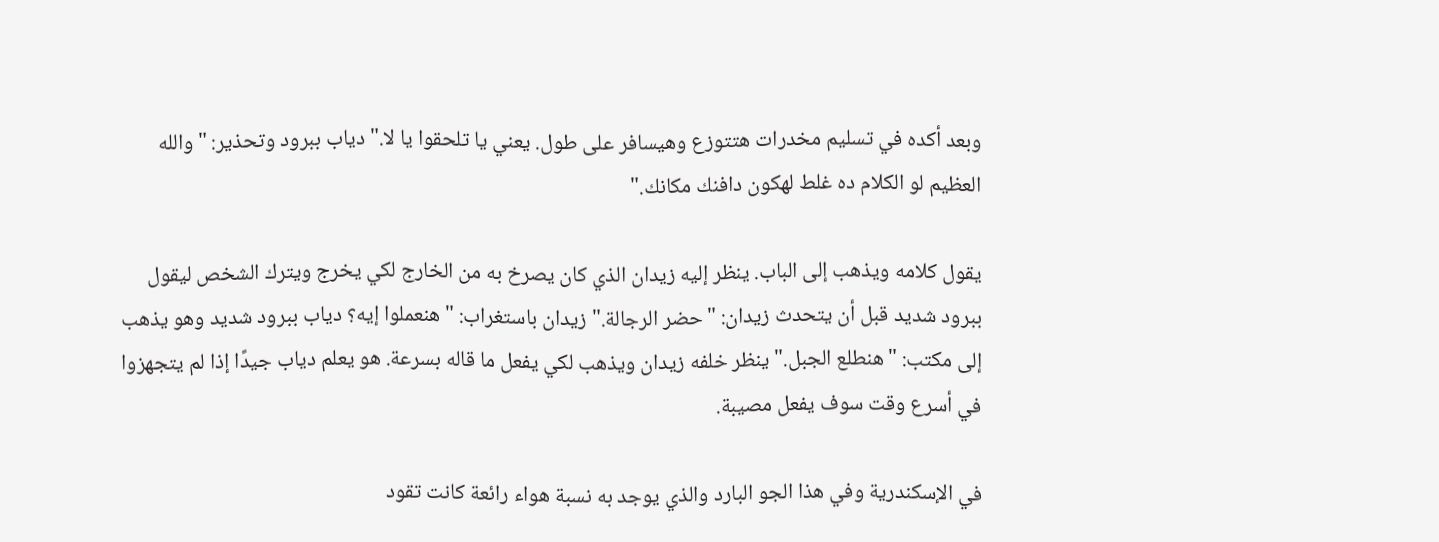وبعد أكده في تسليم مخدرات هتتوزع وهيسافر على طول. يعني يا تلحقوا يا لا." دياب ببرود وتحذير: "والله العظيم لو الكلام ده غلط لهكون دافنك مكانك."

يقول كلامه ويذهب إلى الباب. ينظر إليه زيدان الذي كان يصرخ به من الخارج لكي يخرج ويترك الشخص ليقول ببرود شديد قبل أن يتحدث زيدان: "حضر الرجالة." زيدان باستغراب: "هنعملوا إيه؟ دياب ببرود شديد وهو يذهب إلى مكتب: "هنطلع الجبل." ينظر خلفه زيدان ويذهب لكي يفعل ما قاله بسرعة. هو يعلم دياب جيدًا إذا لم يتجهزوا في أسرع وقت سوف يفعل مصيبة.

في الإسكندرية وفي هذا الجو البارد والذي يوجد به نسبة هواء رائعة كانت تقود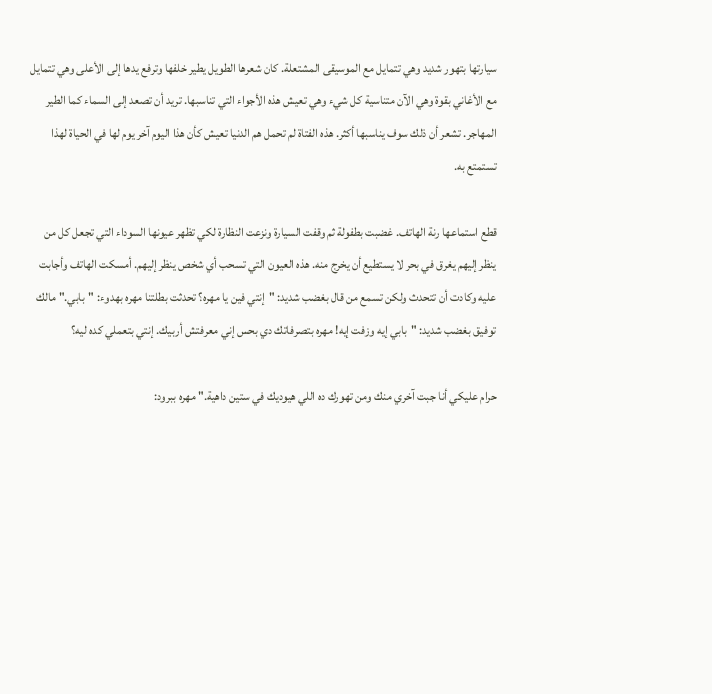سيارتها بتهور شديد وهي تتمايل مع الموسيقى المشتعلة. كان شعرها الطويل يطير خلفها وترفع يدها إلى الأعلى وهي تتمايل مع الأغاني بقوة وهي الآن متناسية كل شيء وهي تعيش هذه الأجواء التي تناسبها. تريد أن تصعد إلى السماء كما الطير المهاجر. تشعر أن ذلك سوف يناسبها أكثر. هذه الفتاة لم تحمل هم الدنيا تعيش كأن هذا اليوم آخر يوم لها في الحياة لهذا تستمتع به.

قطع استماعها رنة الهاتف. غضبت بطفولة ثم وقفت السيارة ونزعت النظارة لكي تظهر عيونها السوداء التي تجعل كل من ينظر إليهم يغرق في بحر لا يستطيع أن يخرج منه. هذه العيون التي تسحب أي شخص ينظر إليهم. أمسكت الهاتف وأجابت عليه وكادت أن تتحدث ولكن تسمع من قال بغضب شديد: "إنتي فين يا مهره؟ تحدثت بطلتنا مهره بهدوء: "بابي." مالك توفيق بغضب شديد: "بابي إيه وزفت إيه! مهره بتصرفاتك دي بحس إني معرفتش أربيك. إنتي بتعملي كده ليه؟

حرام عليكي أنا جبت آخري منك ومن تهورك ده اللي هيوديك في ستين داهية." مهره ببرود: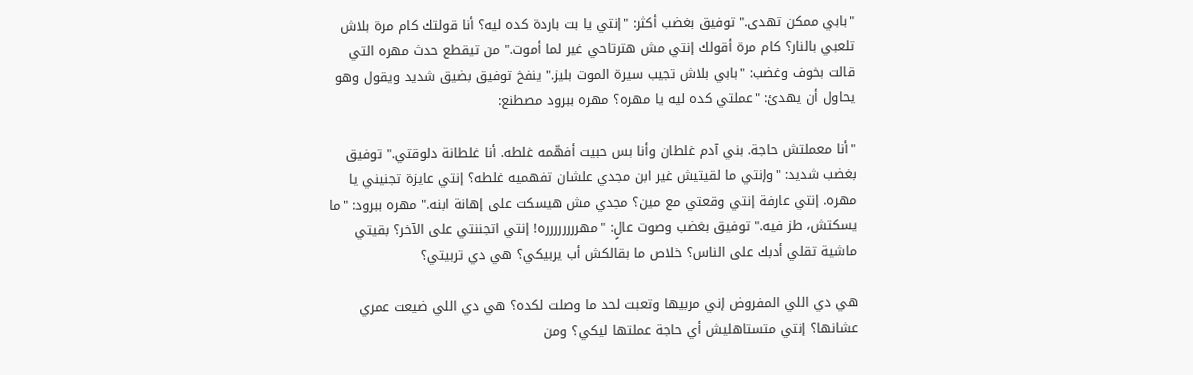"بابي ممكن تهدى." توفيق بغضب أكثر: "إنتي يا بت باردة كده ليه؟ أنا قولتك كام مرة بلاش تلعبي بالنار؟ كام مرة أقولك إنتي مش هترتاحي غير لما أموت." من تيقطع حدث مهره التي قالت بخوف وغضب: "بابي بلاش تجيب سيرة الموت بليز." ينفخ توفيق بضيق شديد ويقول وهو يحاول أن يهدئ: "عملتي كده ليه يا مهره؟ مهره ببرود مصطنع:

"أنا معملتش حاجة. بني آدم غلطان وأنا بس حبيت أفهّمه غلطه. أنا غلطانة دلوقتي." توفيق بغضب شديد: "وإنتي ما لقيتيش غير ابن مجدي علشان تفهميه غلطه؟ إنتي عايزة تجنيني يا مهره. إنتي عارفة إنتي وقعتي مع مين؟ مجدي مش هيسكت على إهانة ابنه." مهره ببرود: "ما يسكتش، طز فيه." توفيق بغضب وصوت عالٍ: "مهرررررررره! إنتي اتجننتي على الآخر؟ بقيتي ماشية تقلي أدبك على الناس؟ خلاص ما بقالكش أب يربيكي؟ هي دي تربيتي؟

هي دي اللي المفروض إني مربيها وتعبت لحد ما وصلت لكده؟ هي دي اللي ضيعت عمري عشانها؟ إنتي متستاهليش أي حاجة عملتها ليكي؟ ومن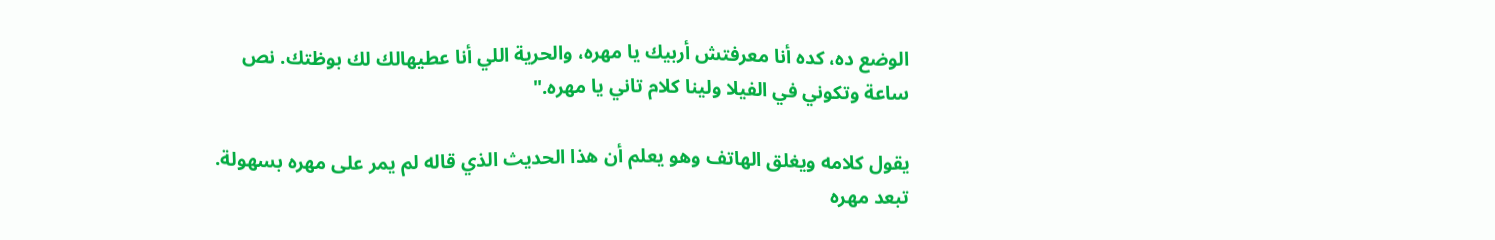الوضع ده، كده أنا معرفتش أربيك يا مهره، والحرية اللي أنا عطيهالك لك بوظتك. نص ساعة وتكوني في الفيلا ولينا كلام تاني يا مهره."

يقول كلامه ويغلق الهاتف وهو يعلم أن هذا الحديث الذي قاله لم يمر على مهره بسهولة. تبعد مهره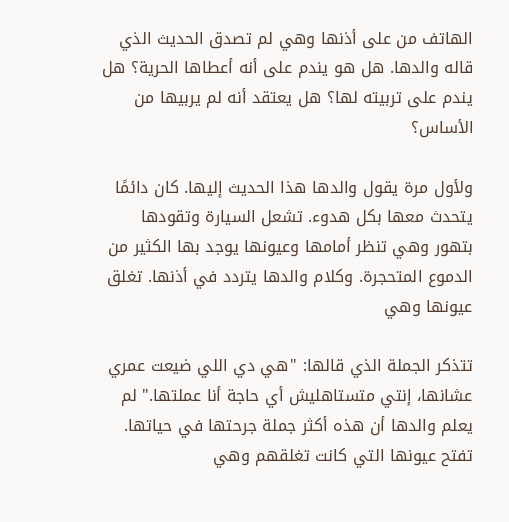الهاتف من على أذنها وهي لم تصدق الحديث الذي قاله والدها. هل هو يندم على أنه أعطاها الحرية؟ هل يندم على تربيته لها؟ هل يعتقد أنه لم يربيها من الأساس؟

ولأول مرة يقول والدها هذا الحديث إليها. كان دائمًا يتحدث معها بكل هدوء. تشعل السيارة وتقودها بتهور وهي تنظر أمامها وعيونها يوجد بها الكثير من الدموع المتحجرة. وكلام والدها يتردد في أذنها. تغلق عيونها وهي

تتذكر الجملة الذي قالها: "هي دي اللي ضيعت عمري عشانها، إنتي متستاهليش أي حاجة أنا عملتها." لم يعلم والدها أن هذه أكثر جملة جرحتها في حياتها. تفتح عيونها التي كانت تغلقهم وهي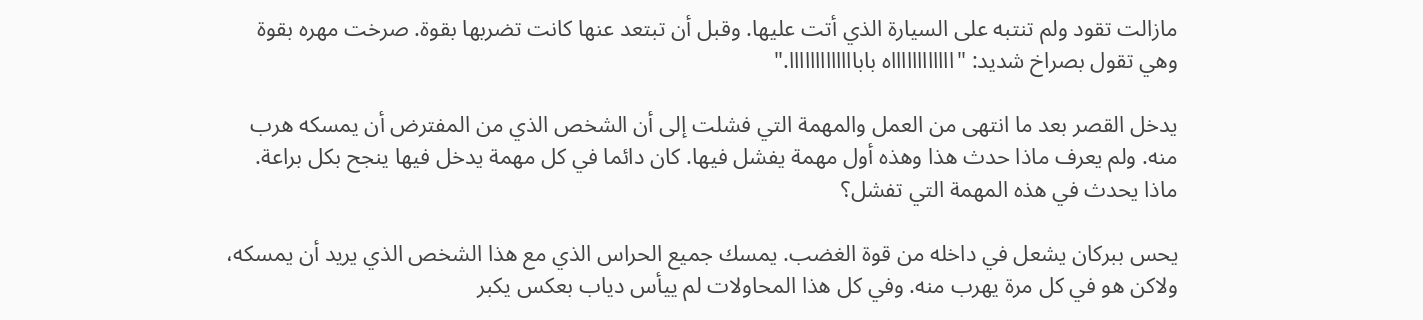مازالت تقود ولم تنتبه على السيارة الذي أتت عليها. وقبل أن تبتعد عنها كانت تضربها بقوة. صرخت مهره بقوة وهي تقول بصراخ شديد: "ااااااااااااه بابااااااااااااا."

يدخل القصر بعد ما انتهى من العمل والمهمة التي فشلت إلى أن الشخص الذي من المفترض أن يمسكه هرب منه. ولم يعرف ماذا حدث هذا وهذه أول مهمة يفشل فيها. كان دائما في كل مهمة يدخل فيها ينجح بكل براعة. ماذا يحدث في هذه المهمة التي تفشل؟

يحس ببركان يشعل في داخله من قوة الغضب. يمسك جميع الحراس الذي مع هذا الشخص الذي يريد أن يمسكه، ولاكن هو في كل مرة يهرب منه. وفي كل هذا المحاولات لم ييأس دياب بعكس يكبر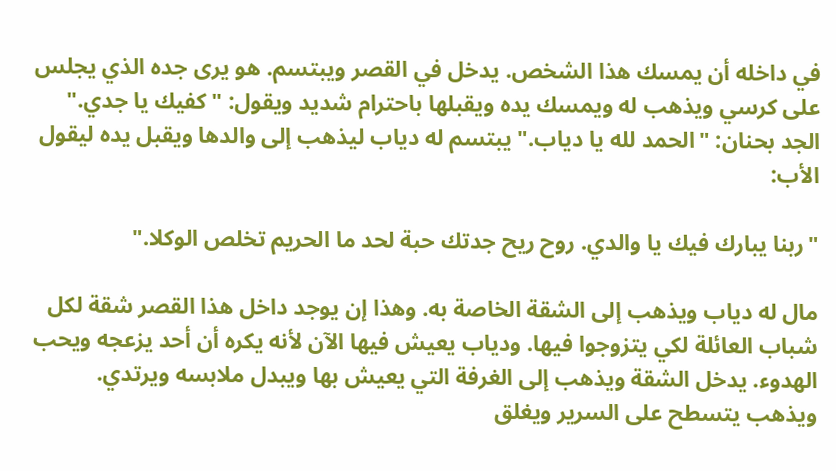في داخله أن يمسك هذا الشخص. يدخل في القصر ويبتسم. هو يرى جده الذي يجلس على كرسي ويذهب له ويمسك يده ويقبلها باحترام شديد ويقول: "كفيك يا جدي." الجد بحنان: "الحمد لله يا دياب." يبتسم له دياب ليذهب إلى والدها ويقبل يده ليقول الأب:

"ربنا يبارك فيك يا والدي. روح ريح جدتك حبة لحد ما الحريم تخلص الوكلا."

مال له دياب ويذهب إلى الشقة الخاصة به. وهذا إن يوجد داخل هذا القصر شقة لكل شباب العائلة لكي يتزوجوا فيها. ودياب يعيش فيها الآن لأنه يكره أن أحد يزعجه ويحب الهدوء. يدخل الشقة ويذهب إلى الغرفة التي يعيش بها ويبدل ملابسه ويرتدي. ويذهب يتسطح على السرير ويغلق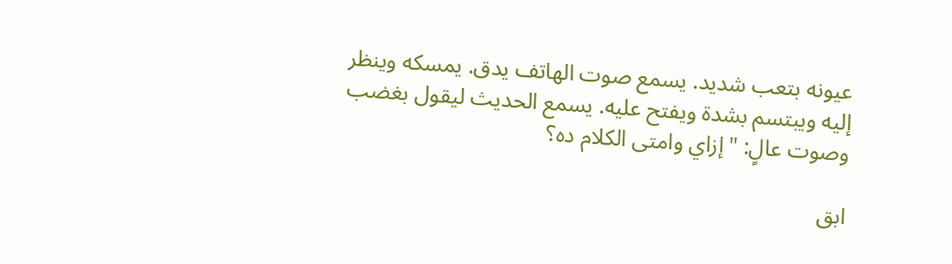عيونه بتعب شديد. يسمع صوت الهاتف يدق. يمسكه وينظر إليه ويبتسم بشدة ويفتح عليه. يسمع الحديث ليقول بغضب وصوت عالٍ: "إزاي وامتى الكلام ده؟

ابق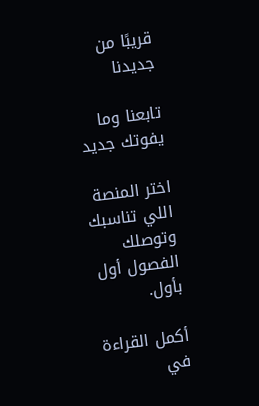قريبًا من جديدنا

تابعنا وما يفوتك جديد

اختر المنصة اللي تناسبك وتوصلك الفصول أول بأول.

أكمل القراءة في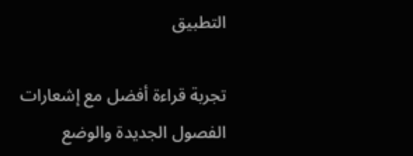التطبيق

تجربة قراءة أفضل مع إشعارات الفصول الجديدة والوضع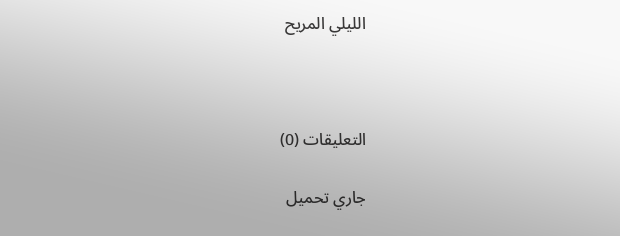الليلي المريح



التعليقات (0)

جاري تحميل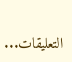التعليقات...